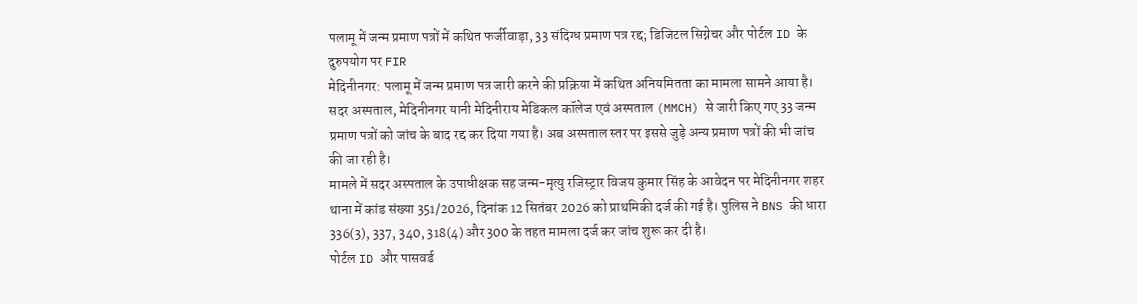पलामू में जन्म प्रमाण पत्रों में कथित फर्जीवाड़ा, 33 संदिग्ध प्रमाण पत्र रद्द; डिजिटल सिग्नेचर और पोर्टल ID के दुरुपयोग पर FIR
मेदिनीनगर: पलामू में जन्म प्रमाण पत्र जारी करने की प्रक्रिया में कथित अनियमितता का मामला सामने आया है। सदर अस्पताल, मेदिनीनगर यानी मेदिनीराय मेडिकल कॉलेज एवं अस्पताल (MMCH) से जारी किए गए 33 जन्म प्रमाण पत्रों को जांच के बाद रद्द कर दिया गया है। अब अस्पताल स्तर पर इससे जुड़े अन्य प्रमाण पत्रों की भी जांच की जा रही है।
मामले में सदर अस्पताल के उपाधीक्षक सह जन्म-मृत्यु रजिस्ट्रार विजय कुमार सिंह के आवेदन पर मेदिनीनगर शहर थाना में कांड संख्या 351/2026, दिनांक 12 सितंबर 2026 को प्राथमिकी दर्ज की गई है। पुलिस ने BNS की धारा 336(3), 337, 340, 318(4) और 300 के तहत मामला दर्ज कर जांच शुरू कर दी है।
पोर्टल ID और पासवर्ड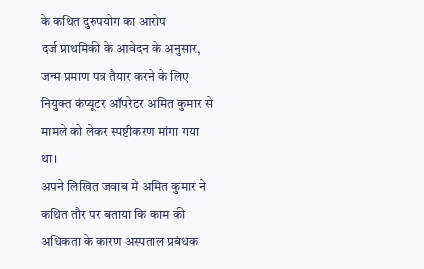के कथित दुरुपयोग का आरोप
दर्ज प्राथमिकी के आवेदन के अनुसार, जन्म प्रमाण पत्र तैयार करने के लिए नियुक्त कंप्यूटर ऑपरेटर अमित कुमार से मामले को लेकर स्पष्टीकरण मांगा गया था।
अपने लिखित जवाब में अमित कुमार ने कथित तौर पर बताया कि काम की अधिकता के कारण अस्पताल प्रबंधक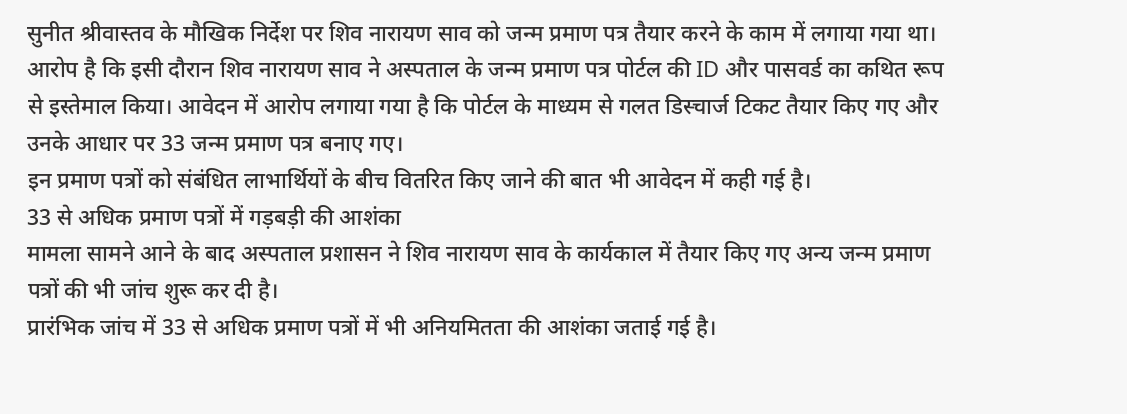सुनीत श्रीवास्तव के मौखिक निर्देश पर शिव नारायण साव को जन्म प्रमाण पत्र तैयार करने के काम में लगाया गया था।
आरोप है कि इसी दौरान शिव नारायण साव ने अस्पताल के जन्म प्रमाण पत्र पोर्टल की ID और पासवर्ड का कथित रूप से इस्तेमाल किया। आवेदन में आरोप लगाया गया है कि पोर्टल के माध्यम से गलत डिस्चार्ज टिकट तैयार किए गए और उनके आधार पर 33 जन्म प्रमाण पत्र बनाए गए।
इन प्रमाण पत्रों को संबंधित लाभार्थियों के बीच वितरित किए जाने की बात भी आवेदन में कही गई है।
33 से अधिक प्रमाण पत्रों में गड़बड़ी की आशंका
मामला सामने आने के बाद अस्पताल प्रशासन ने शिव नारायण साव के कार्यकाल में तैयार किए गए अन्य जन्म प्रमाण पत्रों की भी जांच शुरू कर दी है।
प्रारंभिक जांच में 33 से अधिक प्रमाण पत्रों में भी अनियमितता की आशंका जताई गई है।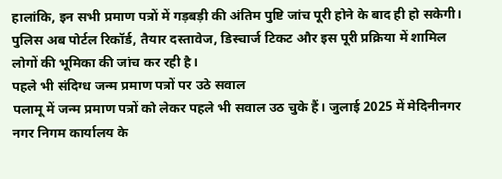हालांकि, इन सभी प्रमाण पत्रों में गड़बड़ी की अंतिम पुष्टि जांच पूरी होने के बाद ही हो सकेगी।
पुलिस अब पोर्टल रिकॉर्ड, तैयार दस्तावेज, डिस्चार्ज टिकट और इस पूरी प्रक्रिया में शामिल लोगों की भूमिका की जांच कर रही है।
पहले भी संदिग्ध जन्म प्रमाण पत्रों पर उठे सवाल
पलामू में जन्म प्रमाण पत्रों को लेकर पहले भी सवाल उठ चुके हैं। जुलाई 2025 में मेदिनीनगर नगर निगम कार्यालय के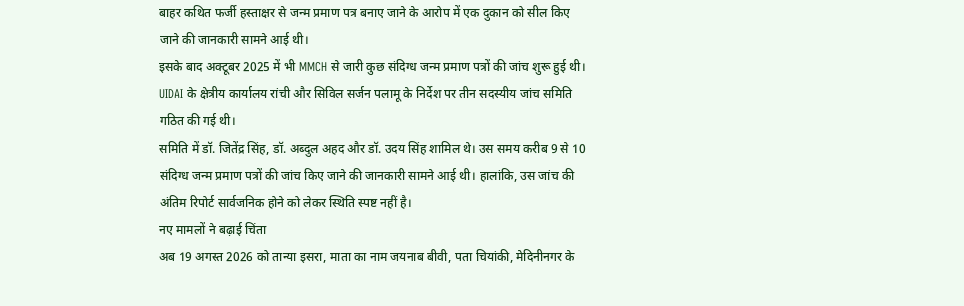बाहर कथित फर्जी हस्ताक्षर से जन्म प्रमाण पत्र बनाए जाने के आरोप में एक दुकान को सील किए जाने की जानकारी सामने आई थी।
इसके बाद अक्टूबर 2025 में भी MMCH से जारी कुछ संदिग्ध जन्म प्रमाण पत्रों की जांच शुरू हुई थी। UIDAI के क्षेत्रीय कार्यालय रांची और सिविल सर्जन पलामू के निर्देश पर तीन सदस्यीय जांच समिति गठित की गई थी।
समिति में डॉ. जितेंद्र सिंह, डॉ. अब्दुल अहद और डॉ. उदय सिंह शामिल थे। उस समय करीब 9 से 10 संदिग्ध जन्म प्रमाण पत्रों की जांच किए जाने की जानकारी सामने आई थी। हालांकि, उस जांच की अंतिम रिपोर्ट सार्वजनिक होने को लेकर स्थिति स्पष्ट नहीं है।
नए मामलों ने बढ़ाई चिंता
अब 19 अगस्त 2026 को तान्या इसरा, माता का नाम जयनाब बीवी, पता चियांकी, मेदिनीनगर के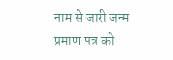नाम से जारी जन्म प्रमाण पत्र को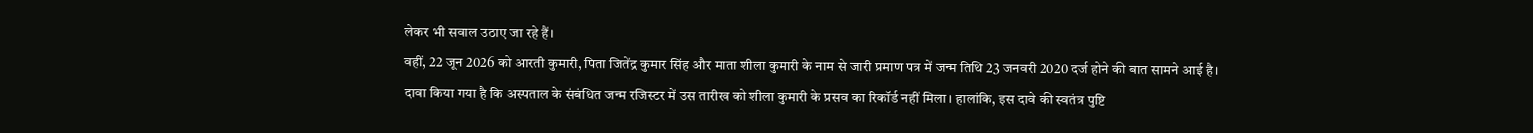लेकर भी सवाल उठाए जा रहे हैं।
वहीं, 22 जून 2026 को आरती कुमारी, पिता जितेंद्र कुमार सिंह और माता शीला कुमारी के नाम से जारी प्रमाण पत्र में जन्म तिथि 23 जनवरी 2020 दर्ज होने की बात सामने आई है।
दावा किया गया है कि अस्पताल के संबंधित जन्म रजिस्टर में उस तारीख को शीला कुमारी के प्रसव का रिकॉर्ड नहीं मिला। हालांकि, इस दावे की स्वतंत्र पुष्टि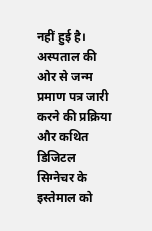नहीं हुई है।
अस्पताल की ओर से जन्म प्रमाण पत्र जारी करने की प्रक्रिया और कथित डिजिटल सिग्नेचर के इस्तेमाल को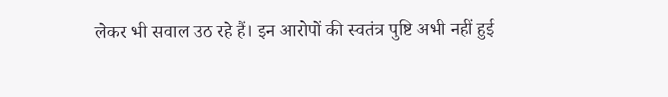लेकर भी सवाल उठ रहे हैं। इन आरोपों की स्वतंत्र पुष्टि अभी नहीं हुई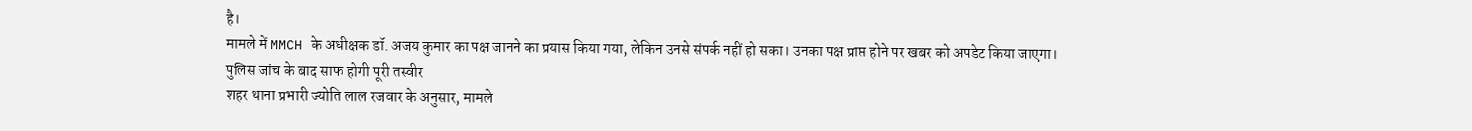है।
मामले में MMCH के अधीक्षक डॉ. अजय कुमार का पक्ष जानने का प्रयास किया गया, लेकिन उनसे संपर्क नहीं हो सका। उनका पक्ष प्राप्त होने पर खबर को अपडेट किया जाएगा।
पुलिस जांच के बाद साफ होगी पूरी तस्वीर
शहर थाना प्रभारी ज्योति लाल रजवार के अनुसार, मामले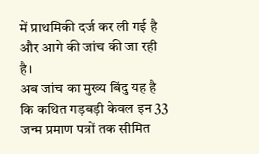में प्राथमिकी दर्ज कर ली गई है और आगे की जांच की जा रही है।
अब जांच का मुख्य बिंदु यह है कि कथित गड़बड़ी केवल इन 33 जन्म प्रमाण पत्रों तक सीमित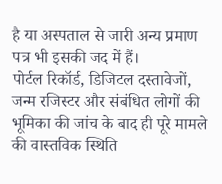है या अस्पताल से जारी अन्य प्रमाण पत्र भी इसकी जद में हैं।
पोर्टल रिकॉर्ड, डिजिटल दस्तावेजों, जन्म रजिस्टर और संबंधित लोगों की भूमिका की जांच के बाद ही पूरे मामले की वास्तविक स्थिति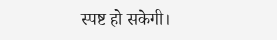स्पष्ट हो सकेगी।